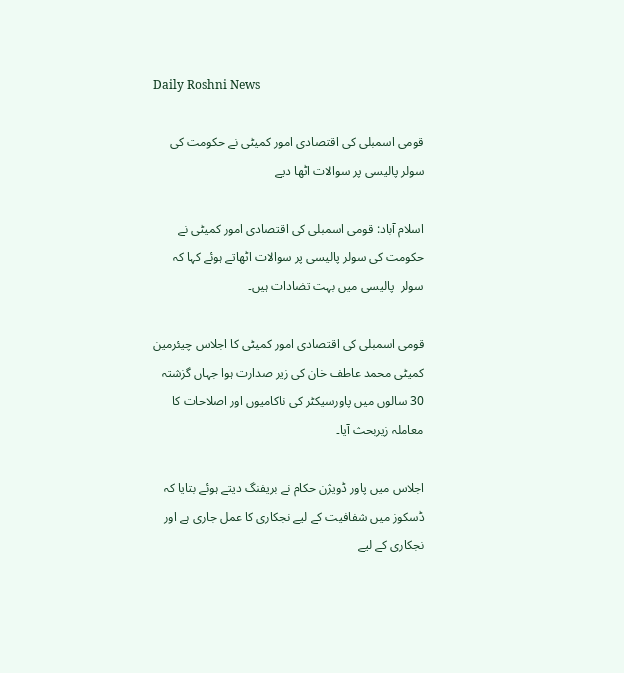Daily Roshni News

قومی اسمبلی کی اقتصادی امور کمیٹی نے حکومت کی سولر پالیسی پر سوالات اٹھا دیے

اسلام آباد: قومی اسمبلی کی اقتصادی امور کمیٹی نے حکومت کی سولر پالیسی پر سوالات اٹھاتے ہوئے کہا کہ سولر  پالیسی میں بہت تضادات ہیں۔

قومی اسمبلی کی اقتصادی امور کمیٹی کا اجلاس چیئرمین کمیٹی محمد عاطف خان کی زیر صدارت ہوا جہاں گزشتہ 30 سالوں میں پاورسیکٹر کی ناکامیوں اور اصلاحات کا معاملہ زیربحث آیا۔

اجلاس میں پاور ڈویژن حکام نے بریفنگ دیتے ہوئے بتایا کہ ڈسکوز میں شفافیت کے لیے نجکاری کا عمل جاری ہے اور نجکاری کے لیے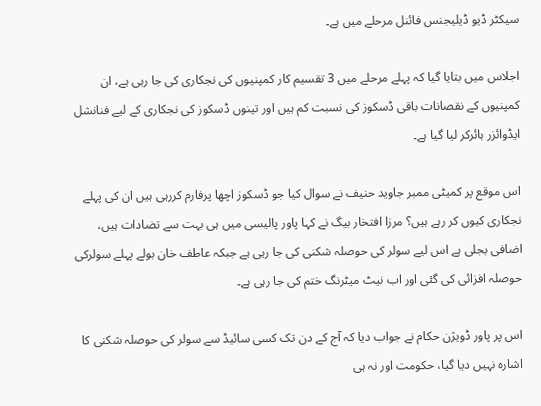سیکٹر ڈیو ڈیلیجنس فائنل مرحلے میں ہے۔

اجلاس میں بتایا گیا کہ پہلے مرحلے میں 3 تقسیم کار کمپنیوں کی نجکاری کی جا رہی ہے، ان کمپنیوں کے نقصانات باقی ڈسکوز کی نسبت کم ہیں اور تینوں ڈسکوز کی نجکاری کے لیے فنانشل ایڈوائزر ہائرکر لیا گیا ہے۔

اس موقع پر کمیٹی ممبر جاوید حنیف نے سوال کیا جو ڈسکوز اچھا پرفارم کررہی ہیں ان کی پہلے نجکاری کیوں کر رہے ہیں؟ مرزا افتخار بیگ نے کہا پاور پالیسی میں ہی بہت سے تضادات ہیں، اضافی بجلی ہے اس لیے سولر کی حوصلہ شکنی کی جا رہی ہے جبکہ عاطف خان بولے پہلے سولرکی حوصلہ افزائی کی گئی اور اب نیٹ میٹرنگ ختم کی جا رہی ہے۔

اس پر پاور ڈویژن حکام نے جواب دیا کہ آج کے دن تک کسی سائیڈ سے سولر کی حوصلہ شکنی کا اشارہ نہیں دیا گیا، حکومت اور نہ ہی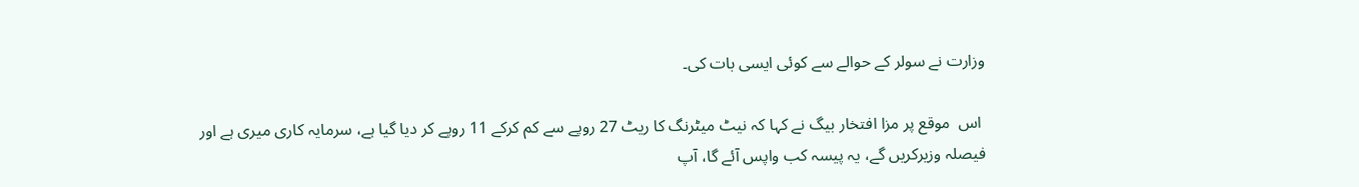وزارت نے سولر کے حوالے سے کوئی ایسی بات کی۔

 اس  موقع پر مزا افتخار بیگ نے کہا کہ نیٹ میٹرنگ کا ریٹ 27 روپے سے کم کرکے 11 روپے کر دیا گیا ہے، سرمایہ کاری میری ہے اور فیصلہ وزیرکریں گے، یہ پیسہ کب واپس آئے گا، آپ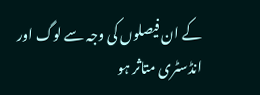کے ان فیصلوں کی وجہ سے لوگ اور انڈسٹری متاثر ہو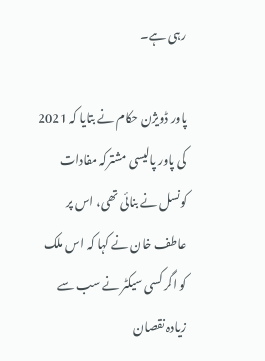رہی ہے۔

پاور ڈویژن حکام نے بتایا کہ 2021 کی پاور پالیسی مشترکہ مفادات کونسل نے بنائی تھی، اس پر عاطف خان نے کہا کہ اس ملک کو اگر کسی سیکٹر نے سب سے زیادہ نقصان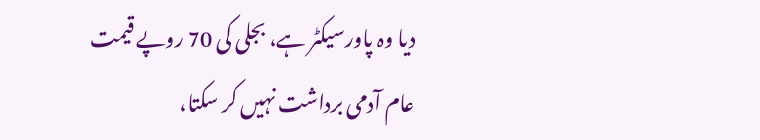دیا وہ پاورسیکٹر ہے، بجلی کی 70 روپے قیمت عام آدمی برداشت نہیں کر سکتا،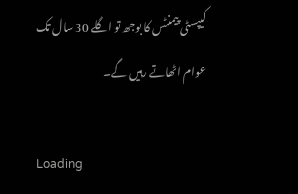کیپسٹی پیمنٹس کا بوجھ تو اگلے 30 سال تک عوام اٹھاتے رہیں گے۔

Loading